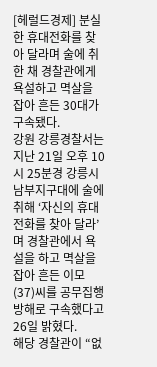[헤럴드경제] 분실한 휴대전화를 찾아 달라며 술에 취한 채 경찰관에게 욕설하고 멱살을 잡아 흔든 30대가 구속됐다.
강원 강릉경찰서는 지난 21일 오후 10시 25분경 강릉시 남부지구대에 술에 취해 ‘자신의 휴대전화를 찾아 달라’며 경찰관에서 욕설을 하고 멱살을 잡아 흔든 이모(37)씨를 공무집행방해로 구속했다고 26일 밝혔다.
해당 경찰관이 “없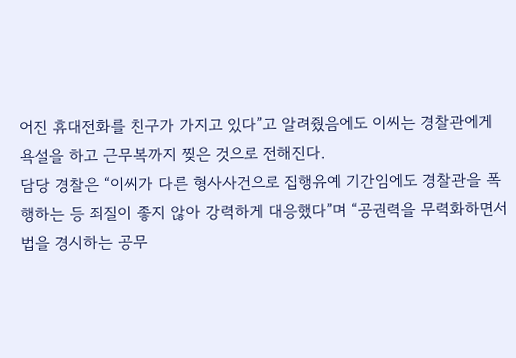어진 휴대전화를 친구가 가지고 있다”고 알려줬음에도 이씨는 경찰관에게 욕설을 하고 근무복까지 찢은 것으로 전해진다.
담당 경찰은 “이씨가 다른 형사사건으로 집행유예 기간임에도 경찰관을 폭행하는 등 죄질이 좋지 않아 강력하게 대응했다”며 “공권력을 무력화하면서 법을 경시하는 공무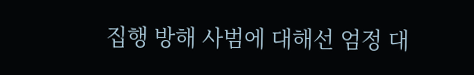집행 방해 사범에 대해선 엄정 대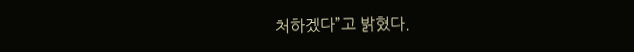처하겠다”고 밝혔다.